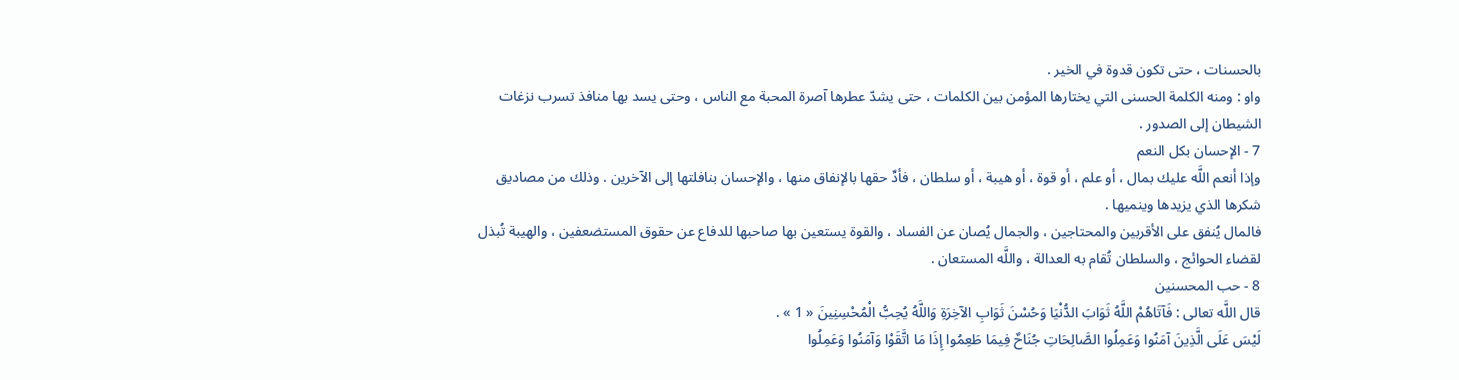بالحسنات ، حتى تكون قدوة في الخير .
واو : ومنه الكلمة الحسنى التي يختارها المؤمن بين الكلمات ، حتى يشدّ عطرها آصرة المحبة مع الناس ، وحتى يسد بها منافذ تسرب نزغات الشيطان إلى الصدور .
7 - الإحسان بكل النعم
وإذا أنعم اللَّه عليك بمال ، أو علم ، أو قوة ، أو هيبة ، أو سلطان ، فأدِّ حقها بالإنفاق منها ، والإحسان بنافلتها إلى الآخرين . وذلك من مصاديق شكرها الذي يزيدها وينميها .
فالمال يُنفق على الأقربين والمحتاجين ، والجمال يُصان عن الفساد ، والقوة يستعين بها صاحبها للدفاع عن حقوق المستضعفين ، والهيبة تُبذل لقضاء الحوائج ، والسلطان تُقام به العدالة ، واللَّه المستعان .
8 - حب المحسنين
قال اللَّه تعالى : فَآتَاهُمْ اللَّهُ ثَوَابَ الدُّنْيَا وَحُسْنَ ثَوَابِ الآخِرَةِ وَاللَّهُ يُحِبُّ الْمُحْسِنِينَ « 1 » .
لَيْسَ عَلَى الَّذِينَ آمَنُوا وَعَمِلُوا الصَّالِحَاتِ جُنَاحٌ فِيمَا طَعِمُوا إِذَا مَا اتَّقَوْا وَآمَنُوا وَعَمِلُوا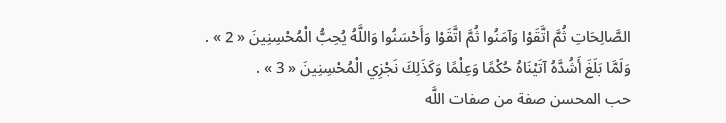الصَّالِحَاتِ ثُمَّ اتَّقَوْا وَآمَنُوا ثُمَّ اتَّقَوْا وَأَحْسَنُوا وَاللَّهُ يُحِبُّ الْمُحْسِنِينَ « 2 » .
وَلَمَّا بَلَغَ أَشُدَّهُ آتَيْنَاهُ حُكْمًا وَعِلْمًا وَكَذَلِكَ نَجْزِي الْمُحْسِنِينَ « 3 » .
حب المحسن صفة من صفات اللَّه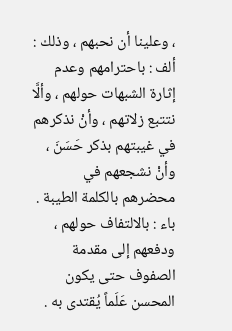، وعلينا أن نحبهم ، وذلك :
ألف : باحترامهم وعدم إثارة الشبهات حولهم ، وألَّا نتتبع زلاتهم ، وأنْ نذكرهم في غيبتهم بذكر حَسَنَ ، وأنْ نشجعهم في محضرهم بالكلمة الطيبة .
باء : بالالتفاف حولهم ، ودفعهم إلى مقدمة الصفوف حتى يكون المحسن عَلَماً يُقتدى به .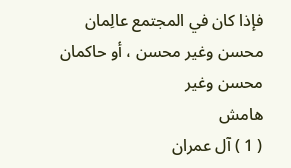فإذا كان في المجتمع عالِمان محسن وغير محسن ، أو حاكمان محسن وغير
هامش
( 1 ) آل عمران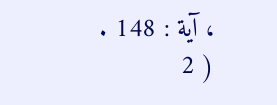، آية : 148 .
( 2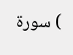) سورة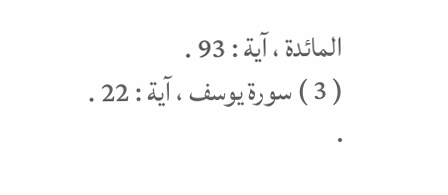المائدة ، آية : 93 .
( 3 ) سورة يوسف ، آية : 22 .
.